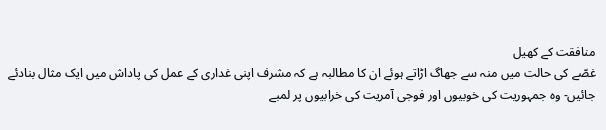منافقت کے کھیل
غصّے کی حالت میں منہ سے جھاگ اڑاتے ہوئے ان کا مطالبہ ہے کہ مشرف اپنی غداری کے عمل کی پاداش میں ایک مثال بنادئے جائیں- وہ جمہوریت کی خوبیوں اور فوجی آمریت کی خرابیوں پر لمبے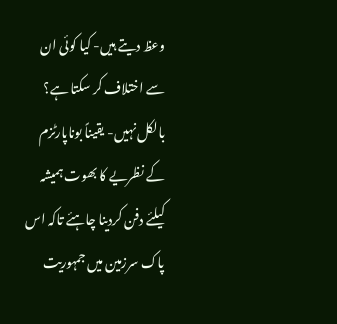وعظ دیتے ہیں- کیا کوئی ان سے اختلاف کر سکتا ہے؟ بالکل نہیں- یقیناً بوناپارٹزم کے نظریے کا بھوت ہمیشہ کیلئے دفن کردینا چاہئے تاکہ اس پاک سرزمین میں جمہوریت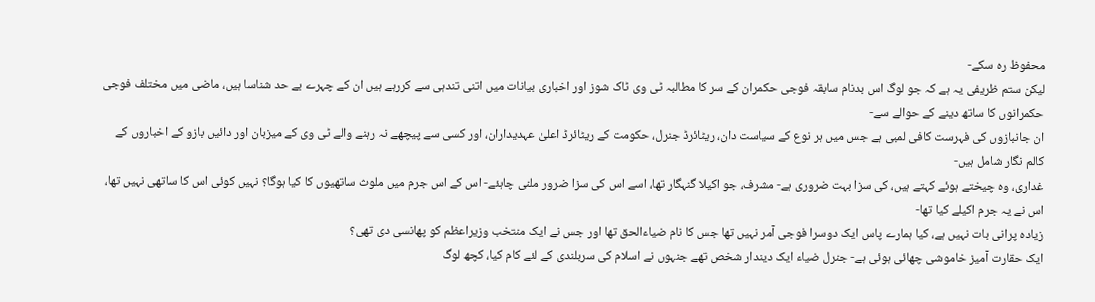محفوظ رہ سکے-
لیکن ستم ظریفی یہ ہے کہ جو لوگ اس بدنام سابقہ فوجی حکمران کے سر کا مطالبہ ٹی وی ٹاک شوز اور اخباری بیانات میں اتنی تندہی سے کررہے ہیں ان کے چہرے بے حد شناسا ہیں، ماضی میں مختلف فوجی حکمرانوں کا ساتھ دینے کے حوالے سے-
ان جانبازوں کی فہرست کافی لمبی ہے جس میں ہر نوع کے سیاست دان، ریٹائرڈ جنرل، حکومت کے ریٹائرڈ اعلیٰ عہدیداران، اور کسی سے پیچھے نہ رہنے والے ٹی وی کے میزبان اور دائیں بازو کے اخباروں کے کالم نگار شامل ہیں-
غداری، وہ چیختے ہوئے کہتے ہیں، کی سزا بہت ضروری ہے- مشرف، جو اکیلا گنہگار تھا، اسے اس کی سزا ضرور ملنی چاہئے- اس کے اس جرم میں ملوث ساتھیوں کا کیا ہوگا؟ نہیں کوئی اس کا ساتھی نہیں تھا، اس نے یہ جرم اکیلے کیا تھا-
زیادہ پرانی بات نہیں ہے، کیا ہمارے پاس ایک دوسرا فوجی آمر نہیں تھا جس کا نام ضیاءالحق تھا اور جس نے ایک منتخب وزیراعظم کو پھانسی دی تھی؟
ایک حقارت آمیز خاموشی چھائی ہوئی ہے- جنرل ضیاء ایک دیندار شخص تھے جنہوں نے اسلام کی سربلندی کے لئے کام کیا، کچھ لوگ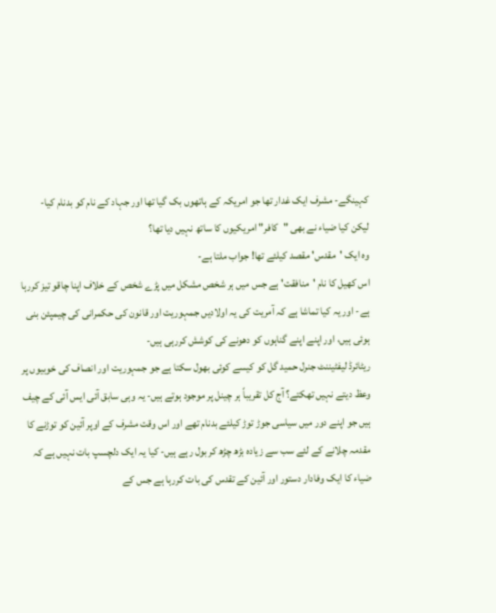کہینگے- مشرف ایک غدار تھا جو امریکہ کے ہاتھوں بک گیا تھا اور جہاد کے نام کو بدنام کیا-
لیکن کیا ضیاء نے بھی "کافر" امریکیوں کا ساتھ نہیں دیا تھا؟
وہ ایک 'مقدس' مقصد کیلئے تھا! جواب ملتا ہے-
اس کھیل کا نام 'منافقت' ہے جس میں ہر شخص مشکل میں پڑے شخص کے خلاف اپنا چاقو تیز کررہا ہے- اور یہ کیا تماشا ہے کہ آمریت کی یہ اولادیں جمہوریت اور قانون کی حکمرانی کی چیمپئن بنی ہوئی ہیں، اور اپنے اپنے گناہوں کو دھونے کی کوشش کررہی ہیں-
ریٹائرڈ لیفٹیننٹ جنرل حمید گل کو کیسے کوئی بھول سکتا ہے جو جمہوریت اور انصاف کی خوبیوں پر وعظ دیتے نہیں تھکتے؟ آج کل تقریباً ہر چینل پر موجود ہوتے ہیں- یہ وہی سابق آئی ایس آئی کے چیف ہیں جو اپنے دور میں سیاسی جوڑ توڑ کیلئے بدنام تھے اور اس وقت مشرف کے اوپر آئین کو توڑنے کا مقدمہ چلانے کے لئے سب سے زیادہ بڑھ چڑھ کر بول رہے ہیں- کیا یہ ایک دلچسپ بات نہیں ہے کہ ضیاء کا ایک وفادار دستور اور آئین کے تقدس کی بات کررہا ہے جس کے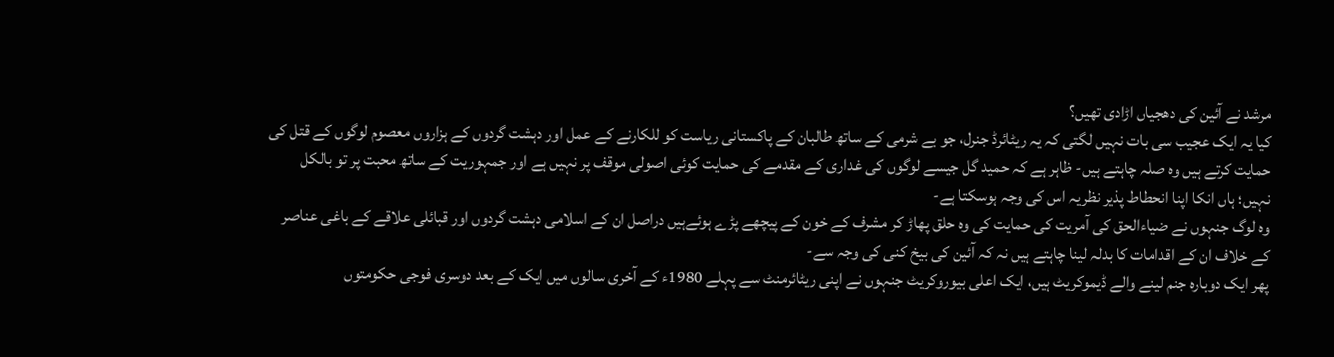مرشد نے آئین کی دھجیاں اڑادی تھیں؟
کیا یہ ایک عجیب سی بات نہیں لگتی کہ یہ ریٹائرڈ جنرل، جو بے شرمی کے ساتھ طالبان کے پاکستانی ریاست کو للکارنے کے عمل اور دہشت گردوں کے ہزاروں معصوم لوگوں کے قتل کی حمایت کرتے ہیں وہ صلہ چاہتے ہیں- ظاہر ہے کہ حمید گل جیسے لوگوں کی غداری کے مقدمے کی حمایت کوئی اصولی موقف پر نہیں ہے اور جمہوریت کے ساتھ محبت پر تو بالکل نہیں؛ ہاں انکا اپنا انحطاط پذیر نظریہ اس کی وجہ ہوسکتا ہے-
وہ لوگ جنہوں نے ضیاءالحق کی آمریت کی حمایت کی وہ حلق پھاڑ کر مشرف کے خون کے پیچھے پڑے ہوئےہیں دراصل ان کے اسلامی دہشت گردوں اور قبائلی علاقے کے باغی عناصر کے خلاف ان کے اقدامات کا بدلہ لینا چاہتے ہیں نہ کہ آئین کی بیخ کنی کی وجہ سے-
پھر ایک دوبارہ جنم لینے والے ڈیموکریٹ ہیں، ایک اعلی بیوروکریٹ جنہوں نے اپنی ریٹائرمنٹ سے پہلے 1980ء کے آخری سالوں میں ایک کے بعد دوسری فوجی حکومتوں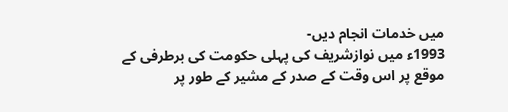میں خدمات انجام دیں-
1993ء میں نوازشریف کی پہلی حکومت کی برطرفی کے موقع پر اس وقت کے صدر کے مشیر کے طور پر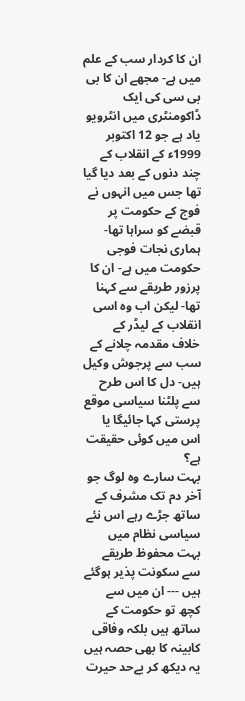ان کا کردار سب کے علم میں ہے- مجھے ان کا بی بی سی کی ایک ڈاکومنٹری میں انٹرویو یاد ہے جو 12 اکتوبر 1999ء کے انقلاب کے چند دنوں کے بعد دیا گیا تھا جس میں انہوں نے فوج کے حکومت پر قبضے کو سراہا تھا-
ہماری نجات فوجی حکومت میں ہے- ان کا پرزور طریقے سے کہنا تھا- لیکن اب وہ اسی انقلاب کے لیڈر کے خلاف مقدمہ چلانے کے سب سے پرجوش وکیل ہیں- دل کا اس طرح سے پلٹنا سیاسی موقع پرستی کہا جائیگا یا اس میں کوئی حقیقت ہے؟
بہت سارے وہ لوگ جو آخر دم تک مشرف کے ساتھ جڑے رہے اس نئے سیاسی نظام میں بہت محفوظ طریقے سے سکونت پذیر ہوگئے ہیں --- ان میں سے کچھ تو حکومت کے ساتھ ہیں بلکہ وفاقی کابینہ کا بھی حصہ ہیں یہ دیکھ کر بےحد حیرت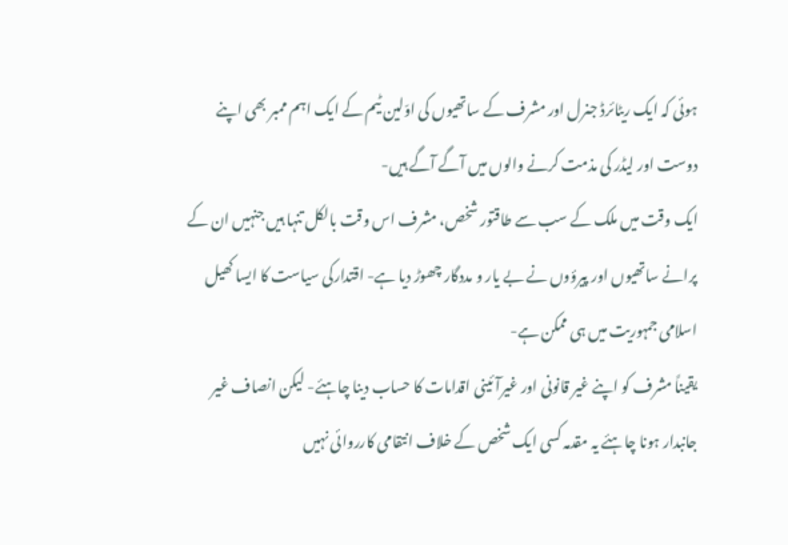ہوئی کہ ایک ریٹائرڈ جنرل اور مشرف کے ساتھیوں کی اوّلین ٹیم کے ایک اہم ممبر بھی اپنے دوست اور لیڈر کی مذمت کرنے والوں میں آگے آگے ہیں-
ایک وقت میں ملک کے سب سے طاقتور شخص، مشرف اس وقت بالکل تنہا ہیں جنہیں ان کے پرانے ساتھیوں اور پیرؤوں نے بے یار و مددگار چھوڑ دیا ہے- اقتدارکی سیاست کا ایسا کھیل اسلامی جمہوریت میں ہی ممکن ہے-
یقیناً مشرف کو اپنے غیر قانونی اور غیرآئینی اقدامات کا حساب دینا چاہئے- لیکن انصاف غیر جانبدار ہونا چاہئے یہ مقدمہ کسی ایک شخص کے خلاف انتقامی کارروائی نہیں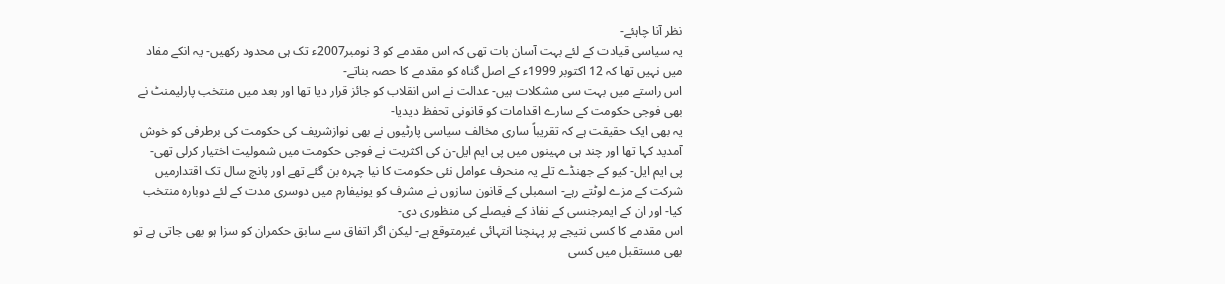نظر آنا چاہئے-
یہ سیاسی قیادت کے لئے بہت آسان بات تھی کہ اس مقدمے کو 3 نومبر2007ء تک ہی محدود رکھیں- یہ انکے مفاد میں نہیں تھا کہ 12 اکتوبر 1999ء کے اصل گناہ کو مقدمے کا حصہ بناتے-
اس راستے میں بہت سی مشکلات ہیں- عدالت نے اس انقلاب کو جائز قرار دیا تھا اور بعد میں منتخب پارلیمنٹ نے بھی فوجی حکومت کے سارے اقدامات کو قانونی تحفظ دیدیا-
یہ بھی ایک حقیقت ہے کہ تقریباً ساری مخالف سیاسی پارٹیوں نے بھی نوازشریف کی حکومت کی برطرفی کو خوش آمدید کہا تھا اور چند ہی مہینوں میں پی ایم ایل-ن کی اکثریت نے فوجی حکومت میں شمولیت اختیار کرلی تھی-
پی ایم ایل- کیو کے جھنڈے تلے یہ منحرف عوامل نئی حکومت کا نیا چہرہ بن گئے تھے اور پانچ سال تک اقتدارمیں شرکت کے مزے لوٹتے رہے- اسمبلی کے قانون سازوں نے مشرف کو یونیفارم میں دوسری مدت کے لئے دوبارہ منتخب کیا- اور ان کے ایمرجنسی کے نفاذ کے فیصلے کی منظوری دی-
اس مقدمے کا کسی نتیجے پر پہنچنا انتہائی غیرمتوقع ہے- لیکن اگر اتفاق سے سابق حکمران کو سزا ہو بھی جاتی ہے تو بھی مستقبل میں کسی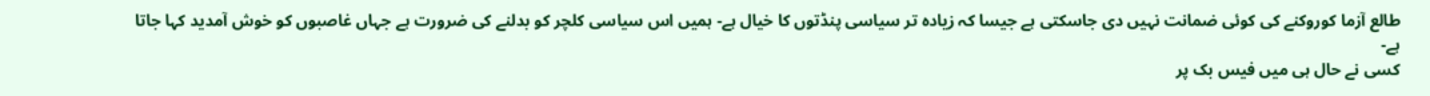طالع آزما کوروکنے کی کوئی ضمانت نہیں دی جاسکتی ہے جیسا کہ زیادہ تر سیاسی پنڈتوں کا خیال ہے- ہمیں اس سیاسی کلچر کو بدلنے کی ضرورت ہے جہاں غاصبوں کو خوش آمدید کہا جاتا ہے-
کسی نے حال ہی میں فیس بک پر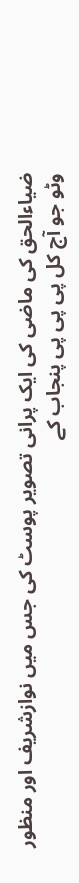ضیاءالحق کی ماضی کی ایک پرانی تصویر پوسٹ کی جس میں نوازشریف اور منظور وٹو جو آج کل پی پی پی پنجاب کے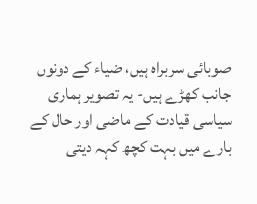صوبائی سربراہ ہیں، ضیاء کے دونوں جانب کھڑے ہیں- یہ تصویر ہماری سیاسی قیادت کے ماضی اور حال کے بارے میں بہت کچھ کہہ دیتی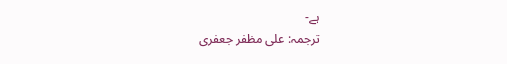ہے-
ترجمہ: علی مظفر جعفری